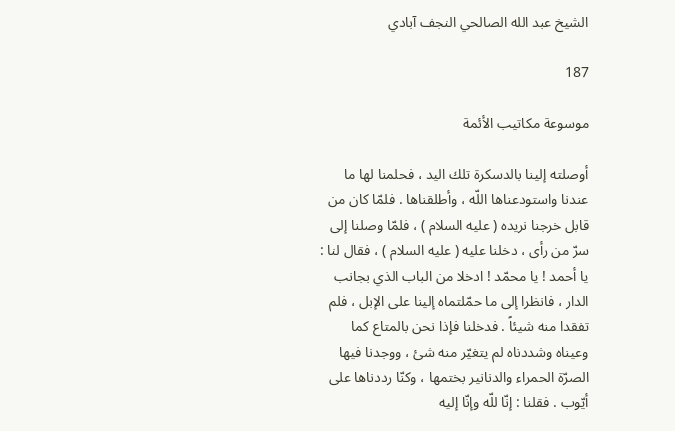الشيخ عبد الله الصالحي النجف آبادي

187

موسوعة مكاتيب الأئمة

أوصلته إلينا بالدسكرة تلك اليد ، فحلمنا لها ما عندنا واستودعناها اللّه ، وأطلقناها . فلمّا كان من قابل خرجنا نريده ( عليه السلام ) ، فلمّا وصلنا إلى سرّ من رأى ، دخلنا عليه ( عليه السلام ) ، فقال لنا : يا أحمد ! يا محمّد ! ادخلا من الباب الذي بجانب الدار ، فانظرا إلى ما حمّلتماه إلينا على الإبل ، فلم تفقدا منه شيئاً . فدخلنا فإذا نحن بالمتاع كما وعيناه وشددناه لم يتغيّر منه شئ ، ووجدنا فيها الصرّة الحمراء والدنانير بختمها ، وكنّا رددناها على أيّوب . فقلنا : إنّا للّه وإنّا إليه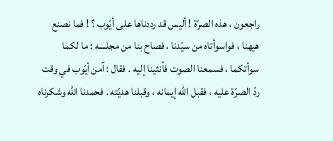راجعون ، هذه الصرّة ! أليس قد رددناها على أيّوب ؟ ! فما نصنع هيهنا ، فواسوأتاه من سيّدنا ، فصاح بنا من مجلسه : ما لكما سوأتكما ، فسمعنا الصوت فأنثينا إليه . فقال : آمن أيّوب في وقت ردّ الصرّة عليه ، فقبل اللّه إيمانه ، وقبلنا هديّته . فحمدنا اللّه وشكرناه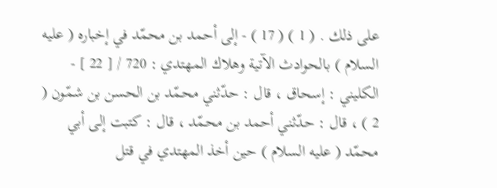على ذلك . ( 1 ) ( 17 ) - إلى أحمد بن محمّد في إخباره ( عليه السلام ) بالحوادث الآتية وهلاك المهتدي : 720 / [ 22 ] - الكليني : إسحاق ، قال : حدّثني محمّد بن الحسن بن شمّون ( 2 ) ، قال : حدّثني أحمد بن محمّد ، قال : كتبت إلى أبي محمّد ( عليه السلام ) حين أخذ المهتدي في قتل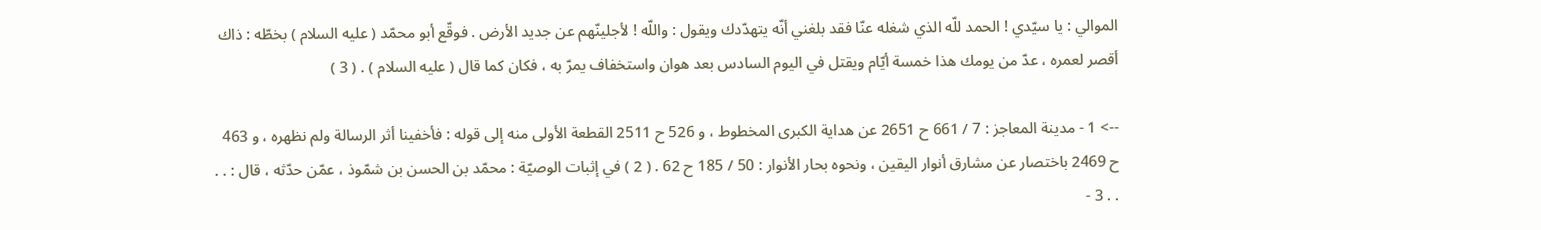الموالي : يا سيّدي ! الحمد للّه الذي شغله عنّا فقد بلغني أنّه يتهدّدك ويقول : واللّه ! لأجلينّهم عن جديد الأرض . فوقّع أبو محمّد ( عليه السلام ) بخطّه : ذاك أقصر لعمره ، عدّ من يومك هذا خمسة أيّام ويقتل في اليوم السادس بعد هوان واستخفاف يمرّ به ، فكان كما قال ( عليه السلام ) . ( 3 )

--> 1 - مدينة المعاجز : 7 / 661 ح 2651 عن هداية الكبرى المخطوط ، و 526 ح 2511 القطعة الأولى منه إلى قوله : فأخفينا أثر الرسالة ولم نظهره ، و 463 ح 2469 باختصار عن مشارق أنوار اليقين ، ونحوه بحار الأنوار : 50 / 185 ح 62 . ( 2 ) في إثبات الوصيّة : محمّد بن الحسن بن شمّوذ ، عمّن حدّثه ، قال : . . . . 3 -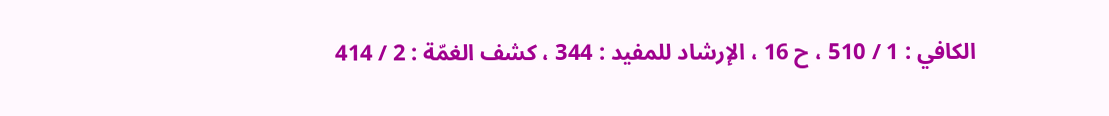الكافي : 1 / 510 ، ح 16 ، الإرشاد للمفيد : 344 ، كشف الغمّة : 2 / 414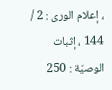، إعلام الورى : 2 / 144 ، إثبات الوصيّة : 250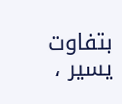بتفاوت يسير ،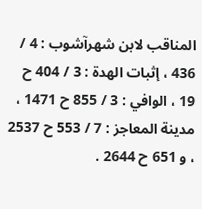المناقب لابن شهرآشوب : 4 / 436 ، إثبات الهدة : 3 / 404 ح 19 ، الوافي : 3 / 855 ح 1471 ، مدينة المعاجز : 7 / 553 ح 2537 ، و 651 ح 2644 .